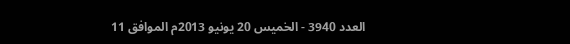العدد 3940 - الخميس 20 يونيو 2013م الموافق 11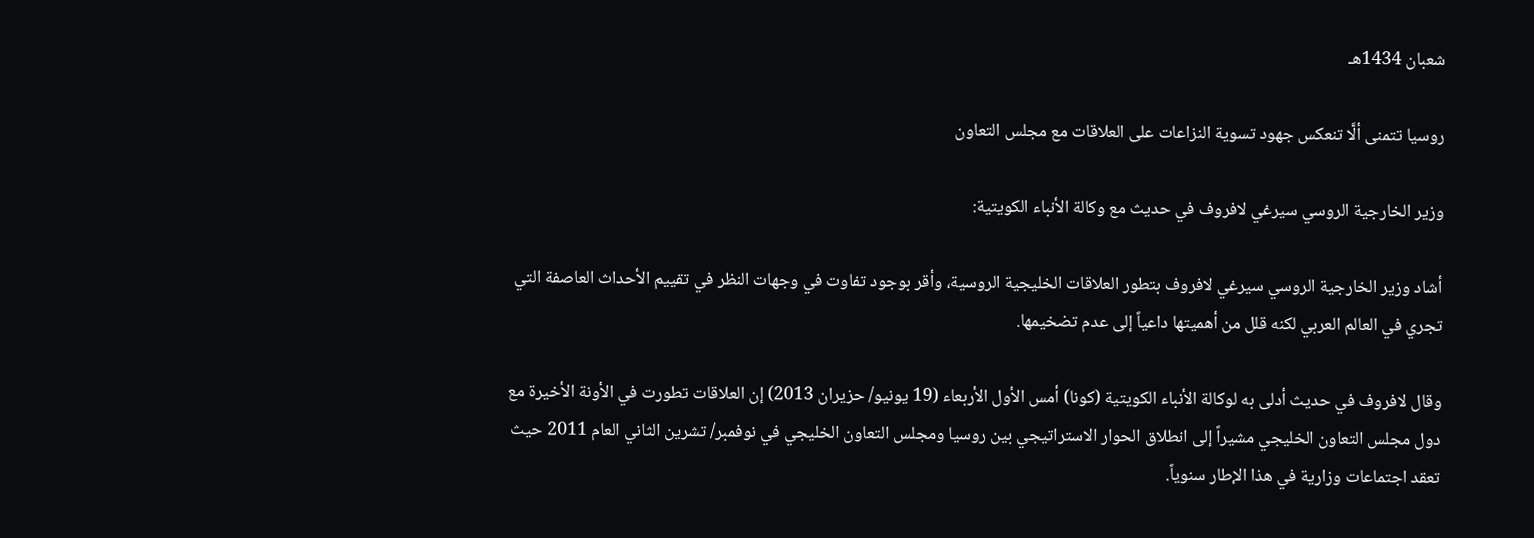شعبان 1434هـ

روسيا تتمنى ألَّا تنعكس جهود تسوية النزاعات على العلاقات مع مجلس التعاون

وزير الخارجية الروسي سيرغي لافروف في حديث مع وكالة الأنباء الكويتية:

أشاد وزير الخارجية الروسي سيرغي لافروف بتطور العلاقات الخليجية الروسية، وأقر بوجود تفاوت في وجهات النظر في تقييم الأحداث العاصفة التي تجري في العالم العربي لكنه قلل من أهميتها داعياً إلى عدم تضخيمها.

وقال لافروف في حديث أدلى به لوكالة الأنباء الكويتية (كونا) أمس الأول الأربعاء (19 يونيو/ حزيران 2013) إن العلاقات تطورت في الأونة الأخيرة مع دول مجلس التعاون الخليجي مشيراً إلى انطلاق الحوار الاستراتيجي بين روسيا ومجلس التعاون الخليجي في نوفمبر/ تشرين الثاني العام 2011 حيث تعقد اجتماعات وزارية في هذا الإطار سنوياً.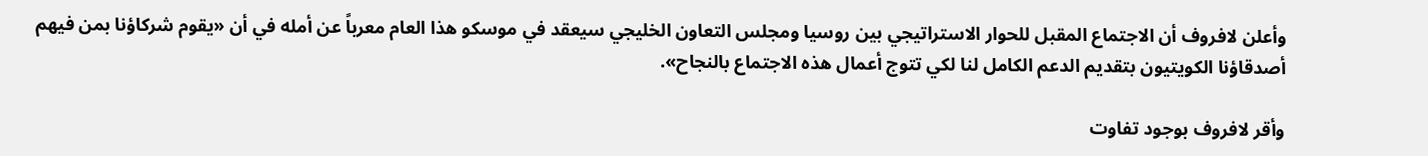وأعلن لافروف أن الاجتماع المقبل للحوار الاستراتيجي بين روسيا ومجلس التعاون الخليجي سيعقد في موسكو هذا العام معرباً عن أمله في أن «يقوم شركاؤنا بمن فيهم أصدقاؤنا الكويتيون بتقديم الدعم الكامل لنا لكي تتوج أعمال هذه الاجتماع بالنجاح».

وأقر لافروف بوجود تفاوت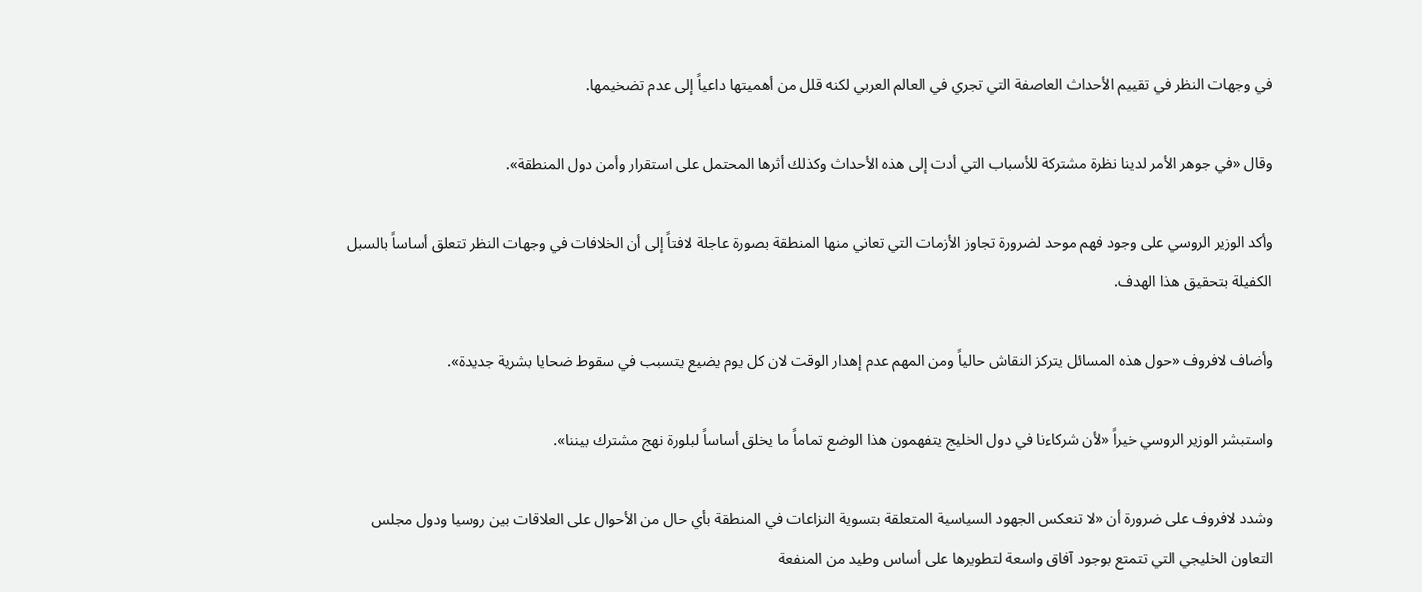في وجهات النظر في تقييم الأحداث العاصفة التي تجري في العالم العربي لكنه قلل من أهميتها داعياً إلى عدم تضخيمها.

وقال «في جوهر الأمر لدينا نظرة مشتركة للأسباب التي أدت إلى هذه الأحداث وكذلك أثرها المحتمل على استقرار وأمن دول المنطقة».

وأكد الوزير الروسي على وجود فهم موحد لضرورة تجاوز الأزمات التي تعاني منها المنطقة بصورة عاجلة لافتاً إلى أن الخلافات في وجهات النظر تتعلق أساساً بالسبل الكفيلة بتحقيق هذا الهدف.

وأضاف لافروف «حول هذه المسائل يتركز النقاش حالياً ومن المهم عدم إهدار الوقت لان كل يوم يضيع يتسبب في سقوط ضحايا بشرية جديدة».

واستبشر الوزير الروسي خيراً «لأن شركاءنا في دول الخليج يتفهمون هذا الوضع تماماً ما يخلق أساساً لبلورة نهج مشترك بيننا».

وشدد لافروف على ضرورة أن «لا تنعكس الجهود السياسية المتعلقة بتسوية النزاعات في المنطقة بأي حال من الأحوال على العلاقات بين روسيا ودول مجلس التعاون الخليجي التي تتمتع بوجود آفاق واسعة لتطويرها على أساس وطيد من المنفعة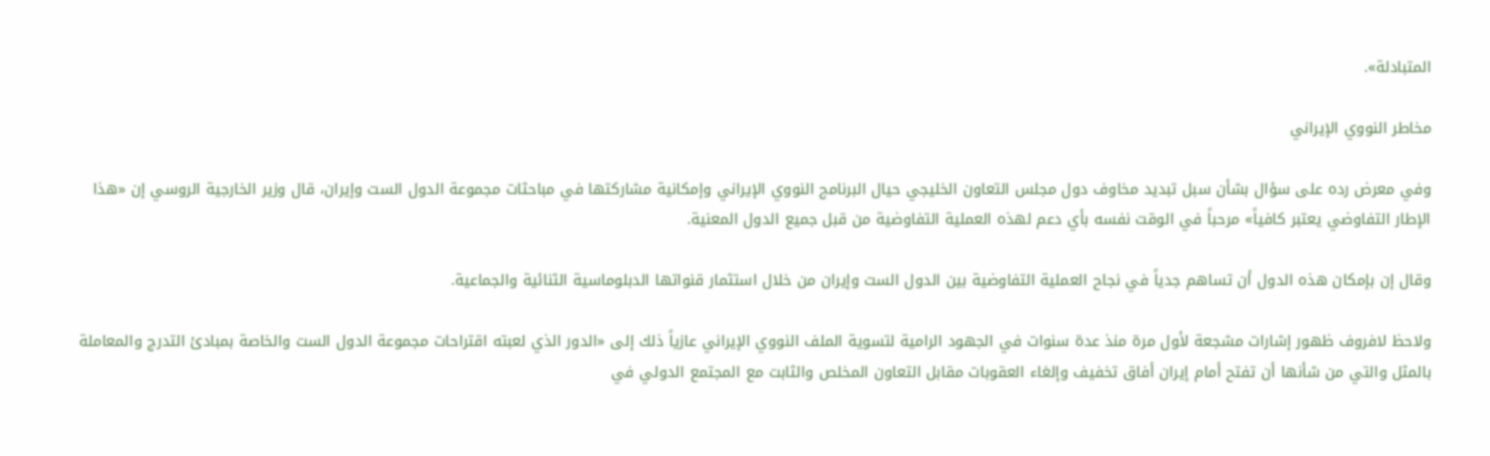المتبادلة».

مخاطر النووي الإيراني

وفي معرض رده على سؤال بشأن سبل تبديد مخاوف دول مجلس التعاون الخليجي حيال البرنامج النووي الإيراني وإمكانية مشاركتها في مباحثات مجموعة الدول الست وإيران، قال وزير الخارجية الروسي إن «هذا الإطار التفاوضي يعتبر كافياً» مرحباً في الوقت نفسه بأي دعم لهذه العملية التفاوضية من قبل جميع الدول المعنية.

وقال إن بإمكان هذه الدول أن تساهم جدياً في نجاح العملية التفاوضية بين الدول الست وإيران من خلال استثمار قنواتها الدبلوماسية الثنائية والجماعية.

ولاحظ لافروف ظهور إشارات مشجعة لأول مرة منذ عدة سنوات في الجهود الرامية لتسوية الملف النووي الإيراني عازياً ذلك إلى «الدور الذي لعبته اقتراحات مجموعة الدول الست والخاصة بمبادئ التدرج والمعاملة بالمثل والتي من شأنها أن تفتح أمام إيران أفاق تخفيف وإلغاء العقوبات مقابل التعاون المخلص والثابت مع المجتمع الدولي في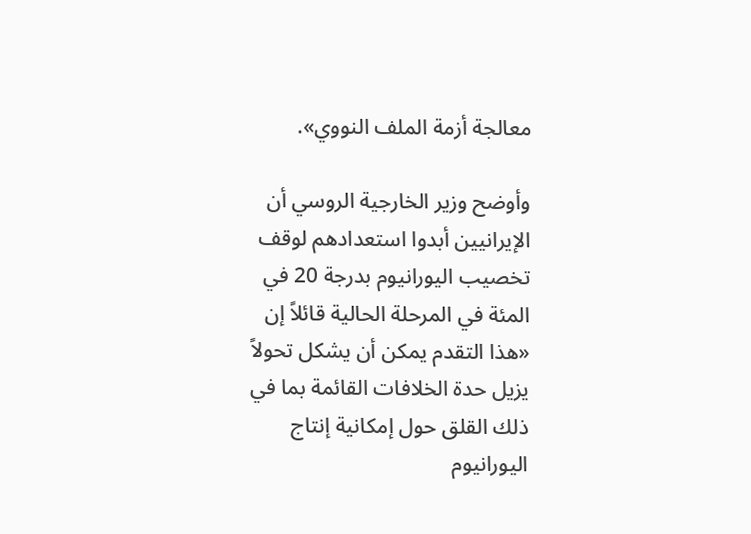معالجة أزمة الملف النووي».

وأوضح وزير الخارجية الروسي أن الإيرانيين أبدوا استعدادهم لوقف تخصيب اليورانيوم بدرجة 20 في المئة في المرحلة الحالية قائلاً إن «هذا التقدم يمكن أن يشكل تحولاً يزيل حدة الخلافات القائمة بما في ذلك القلق حول إمكانية إنتاج اليورانيوم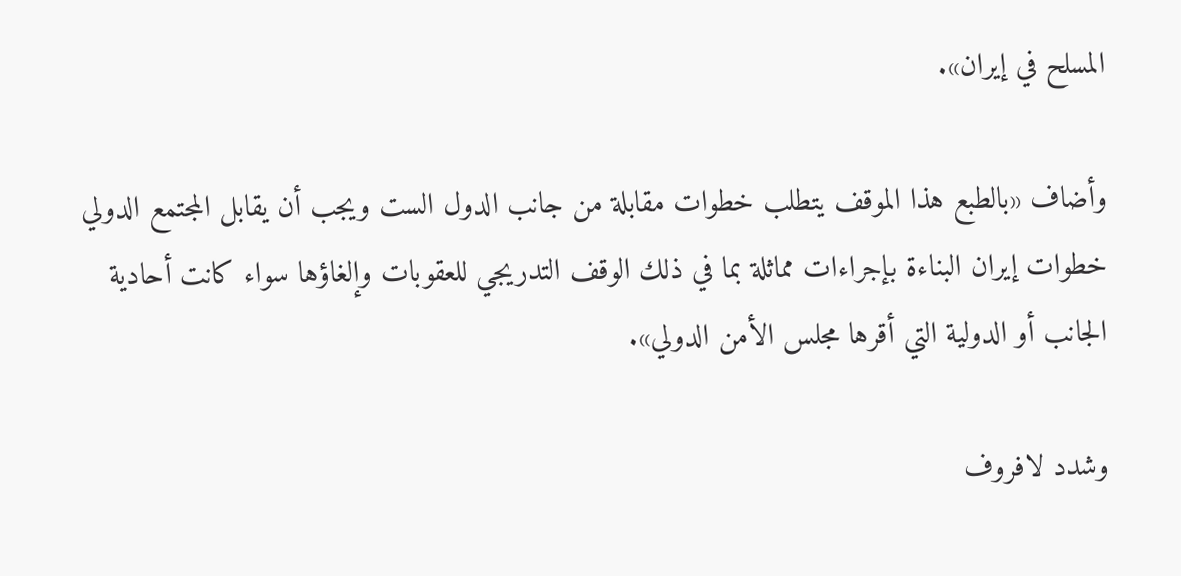المسلح في إيران».

وأضاف «بالطبع هذا الموقف يتطلب خطوات مقابلة من جانب الدول الست ويجب أن يقابل المجتمع الدولي خطوات إيران البناءة بإجراءات مماثلة بما في ذلك الوقف التدريجي للعقوبات وإلغاؤها سواء كانت أحادية الجانب أو الدولية التي أقرها مجلس الأمن الدولي».

وشدد لافروف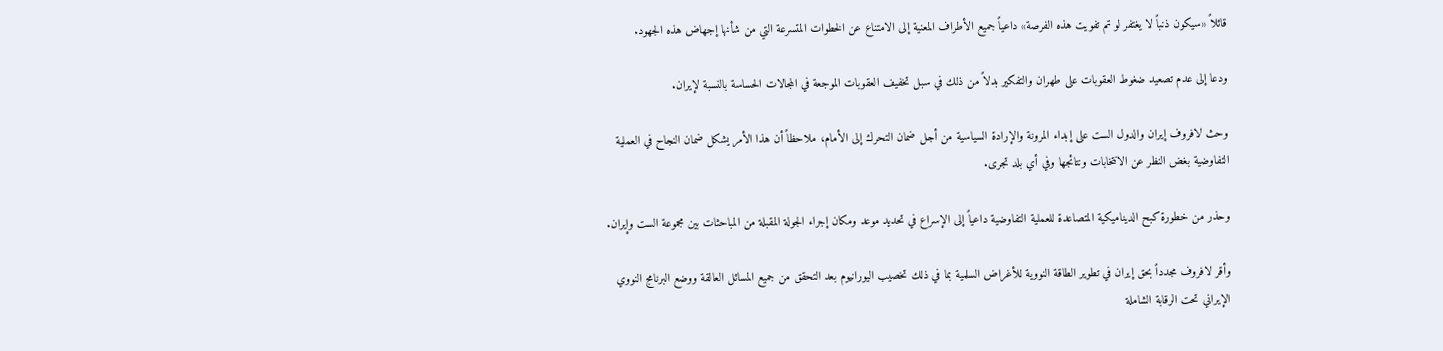قائلاً «سيكون ذنباً لا يغتفر لو تم تفويت هذه الفرصة» داعياً جميع الأطراف المعنية إلى الامتناع عن الخطوات المتسرعة التي من شأنها إجهاض هذه الجهود.

ودعا إلى عدم تصعيد ضغوط العقوبات على طهران والتفكير بدلاً من ذلك في سبل تخفيف العقوبات الموجعة في المجالات الحساسة بالنسبة لإيران.

وحث لافروف إيران والدول الست على إبداء المرونة والإرادة السياسية من أجل ضمان التحرك إلى الأمام، ملاحظاً أن هذا الأمر يشكل ضمان النجاح في العملية التفاوضية بغض النظر عن الانتخابات ونتائجها وفي أي بلد تجرى.

وحذر من خطورة كبح الديناميكية المتصاعدة للعملية التفاوضية داعياً إلى الإسراع في تحديد موعد ومكان إجراء الجولة المقبلة من المباحثات بين مجموعة الست وإيران.

وأقر لافروف مجدداً بحق إيران في تطوير الطاقة النووية للأغراض السلمية بما في ذلك تخصيب اليورانيوم بعد التحقق من جميع المسائل العالقة ووضع البرنامج النووي الإيراني تحت الرقابة الشاملة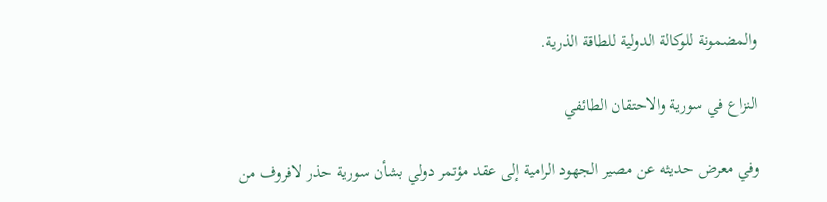والمضمونة للوكالة الدولية للطاقة الذرية.

النزاع في سورية والاحتقان الطائفي

وفي معرض حديثه عن مصير الجهود الرامية إلى عقد مؤتمر دولي بشأن سورية حذر لافروف من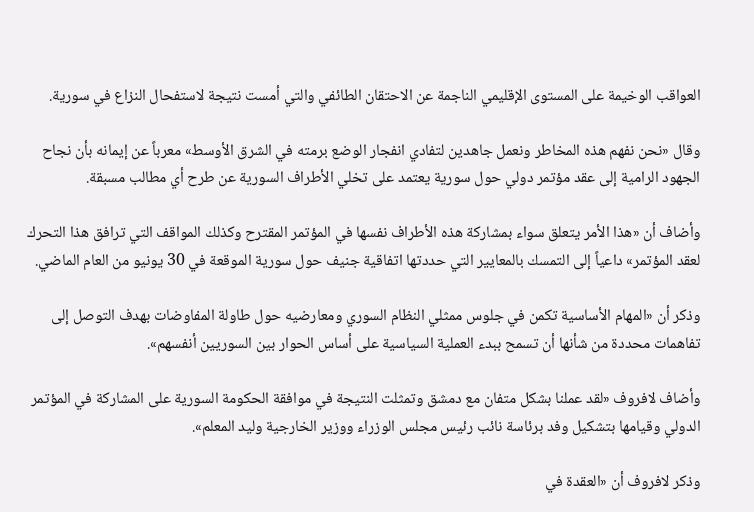العواقب الوخيمة على المستوى الإقليمي الناجمة عن الاحتقان الطائفي والتي أمست نتيجة لاستفحال النزاع في سورية.

وقال «نحن نفهم هذه المخاطر ونعمل جاهدين لتفادي انفجار الوضع برمته في الشرق الأوسط» معرباً عن إيمانه بأن نجاح الجهود الرامية إلى عقد مؤتمر دولي حول سورية يعتمد على تخلي الأطراف السورية عن طرح أي مطالب مسبقة.

وأضاف أن «هذا الأمر يتعلق سواء بمشاركة هذه الأطراف نفسها في المؤتمر المقترح وكذلك المواقف التي ترافق هذا التحرك لعقد المؤتمر» داعياً إلى التمسك بالمعايير التي حددتها اتفاقية جنيف حول سورية الموقعة في 30 يونيو من العام الماضي.

وذكر أن «المهام الأساسية تكمن في جلوس ممثلي النظام السوري ومعارضيه حول طاولة المفاوضات بهدف التوصل إلى تفاهمات محددة من شأنها أن تسمح ببدء العملية السياسية على أساس الحوار بين السوريين أنفسهم».

وأضاف لافروف «لقد عملنا بشكل متفان مع دمشق وتمثلت النتيجة في موافقة الحكومة السورية على المشاركة في المؤتمر الدولي وقيامها بتشكيل وفد برئاسة نائب رئيس مجلس الوزراء ووزير الخارجية وليد المعلم».

وذكر لافروف أن «العقدة في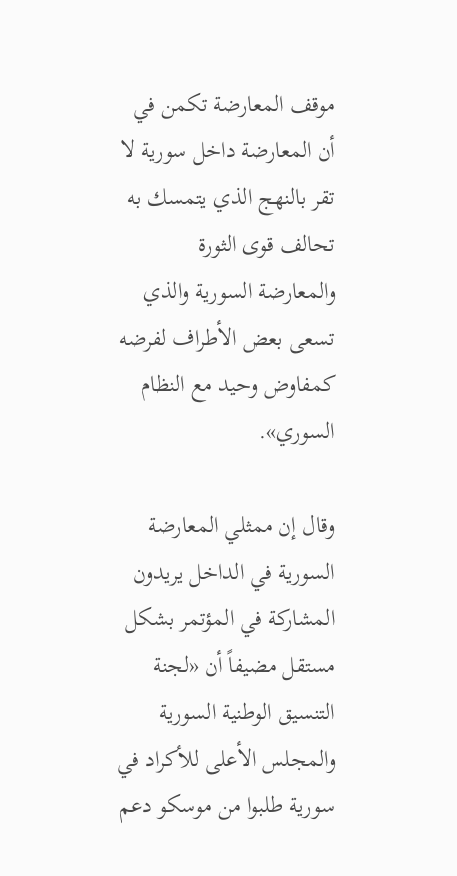موقف المعارضة تكمن في أن المعارضة داخل سورية لا تقر بالنهج الذي يتمسك به تحالف قوى الثورة والمعارضة السورية والذي تسعى بعض الأطراف لفرضه كمفاوض وحيد مع النظام السوري».

وقال إن ممثلي المعارضة السورية في الداخل يريدون المشاركة في المؤتمر بشكل مستقل مضيفاً أن «لجنة التنسيق الوطنية السورية والمجلس الأعلى للأكراد في سورية طلبوا من موسكو دعم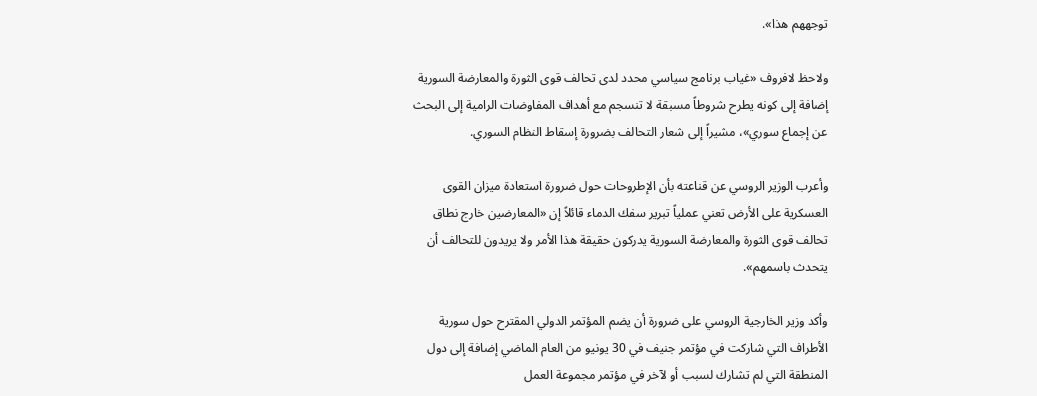توجههم هذا».

ولاحظ لافروف «غياب برنامج سياسي محدد لدى تحالف قوى الثورة والمعارضة السورية إضافة إلى كونه يطرح شروطاً مسبقة لا تنسجم مع أهداف المفاوضات الرامية إلى البحث عن إجماع سوري»، مشيراً إلى شعار التحالف بضرورة إسقاط النظام السوري.

وأعرب الوزير الروسي عن قناعته بأن الإطروحات حول ضرورة استعادة ميزان القوى العسكرية على الأرض تعني عملياً تبرير سفك الدماء قائلاً إن «المعارضين خارج نطاق تحالف قوى الثورة والمعارضة السورية يدركون حقيقة هذا الأمر ولا يريدون للتحالف أن يتحدث باسمهم».

وأكد وزير الخارجية الروسي على ضرورة أن يضم المؤتمر الدولي المقترح حول سورية الأطراف التي شاركت في مؤتمر جنيف في 30 يونيو من العام الماضي إضافة إلى دول المنطقة التي لم تشارك لسبب أو لآخر في مؤتمر مجموعة العمل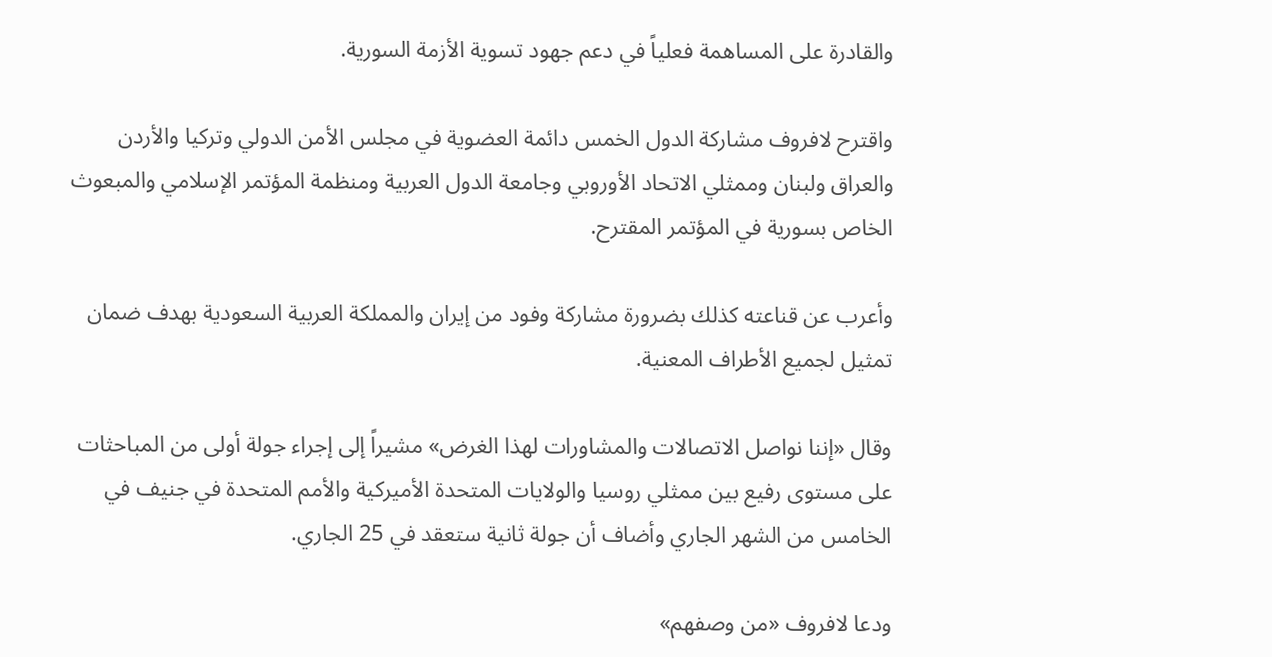والقادرة على المساهمة فعلياً في دعم جهود تسوية الأزمة السورية.

واقترح لافروف مشاركة الدول الخمس دائمة العضوية في مجلس الأمن الدولي وتركيا والأردن والعراق ولبنان وممثلي الاتحاد الأوروبي وجامعة الدول العربية ومنظمة المؤتمر الإسلامي والمبعوث الخاص بسورية في المؤتمر المقترح.

وأعرب عن قناعته كذلك بضرورة مشاركة وفود من إيران والمملكة العربية السعودية بهدف ضمان تمثيل لجميع الأطراف المعنية.

وقال «إننا نواصل الاتصالات والمشاورات لهذا الغرض» مشيراً إلى إجراء جولة أولى من المباحثات على مستوى رفيع بين ممثلي روسيا والولايات المتحدة الأميركية والأمم المتحدة في جنيف في الخامس من الشهر الجاري وأضاف أن جولة ثانية ستعقد في 25 الجاري.

ودعا لافروف «من وصفهم»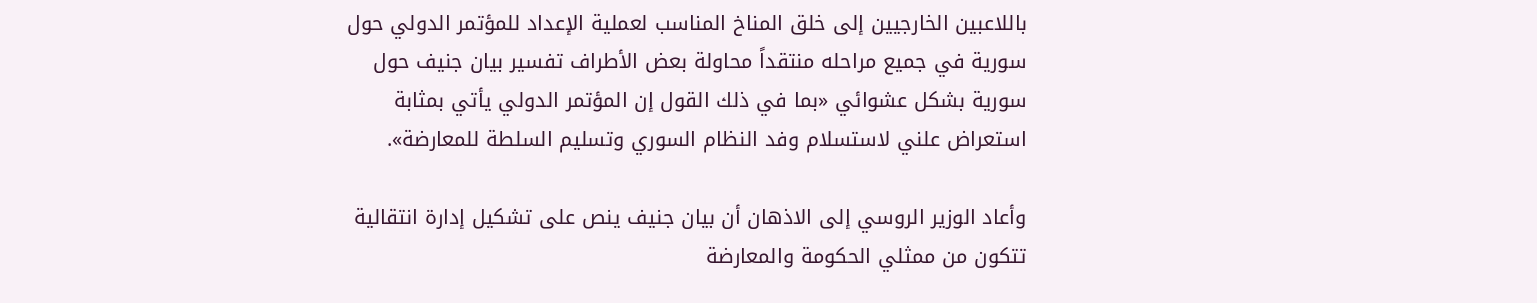باللاعبين الخارجيين إلى خلق المناخ المناسب لعملية الإعداد للمؤتمر الدولي حول سورية في جميع مراحله منتقداً محاولة بعض الأطراف تفسير بيان جنيف حول سورية بشكل عشوائي «بما في ذلك القول إن المؤتمر الدولي يأتي بمثابة استعراض علني لاستسلام وفد النظام السوري وتسليم السلطة للمعارضة».

وأعاد الوزير الروسي إلى الاذهان أن بيان جنيف ينص على تشكيل إدارة انتقالية تتكون من ممثلي الحكومة والمعارضة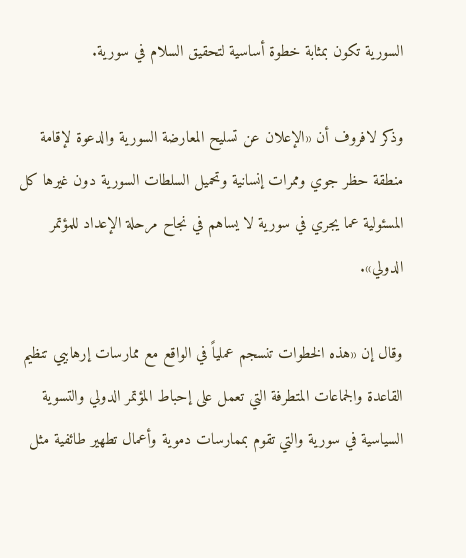السورية تكون بمثابة خطوة أساسية لتحقيق السلام في سورية.

وذكر لافروف أن «الإعلان عن تسليح المعارضة السورية والدعوة لإقامة منطقة حظر جوي وممرات إنسانية وتحميل السلطات السورية دون غيرها كل المسئولية عما يجري في سورية لا يساهم في نجاح مرحلة الإعداد للمؤتمر الدولي».

وقال إن «هذه الخطوات تنسجم عملياً في الواقع مع ممارسات إرهابيي تنظيم القاعدة والجماعات المتطرفة التي تعمل على إحباط المؤتمر الدولي والتسوية السياسية في سورية والتي تقوم بممارسات دموية وأعمال تطهير طائفية مثل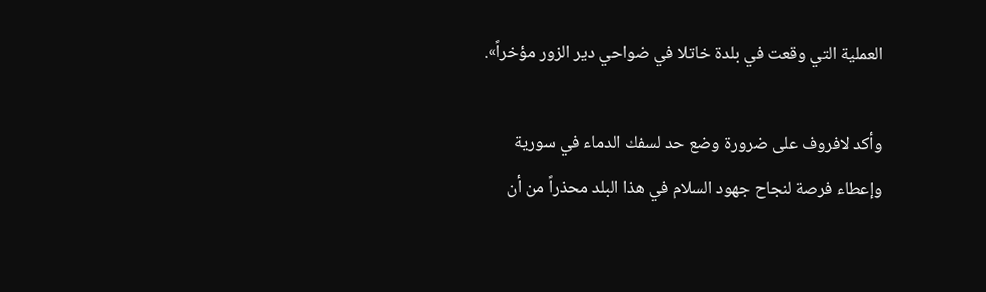العملية التي وقعت في بلدة خاتلا في ضواحي دير الزور مؤخراً».

وأكد لافروف على ضرورة وضع حد لسفك الدماء في سورية وإعطاء فرصة لنجاح جهود السلام في هذا البلد محذراً من أن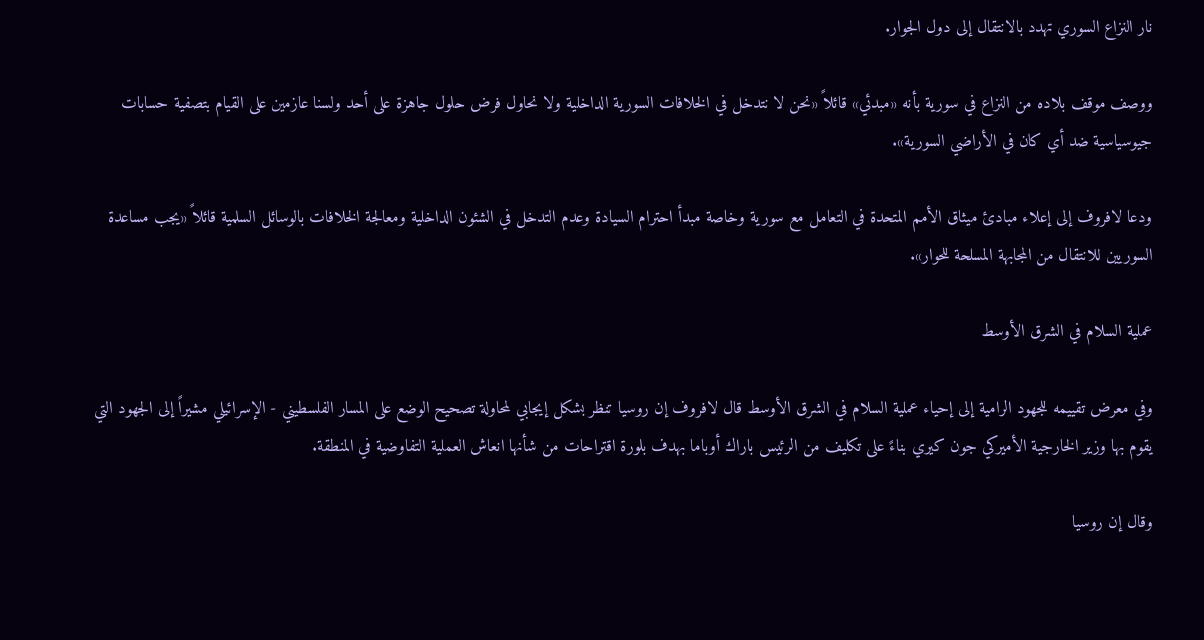نار النزاع السوري تهدد بالانتقال إلى دول الجوار.

ووصف موقف بلاده من النزاع في سورية بأنه «مبدئي» قائلاً «نحن لا نتدخل في الخلافات السورية الداخلية ولا نحاول فرض حلول جاهزة على أحد ولسنا عازمين على القيام بتصفية حسابات جيوسياسية ضد أي كان في الأراضي السورية».

ودعا لافروف إلى إعلاء مبادئ ميثاق الأمم المتحدة في التعامل مع سورية وخاصة مبدأ احترام السيادة وعدم التدخل في الشئون الداخلية ومعالجة الخلافات بالوسائل السلمية قائلاً «يجب مساعدة السوريين للانتقال من المجابهة المسلحة للحوار».

عملية السلام في الشرق الأوسط

وفي معرض تقييمه للجهود الرامية إلى إحياء عملية السلام في الشرق الأوسط قال لافروف إن روسيا تنظر بشكل إيجابي لمحاولة تصحيح الوضع على المسار الفلسطيني - الإسرائيلي مشيراً إلى الجهود التي يقوم بها وزير الخارجية الأميركي جون كيري بناءً على تكليف من الرئيس باراك أوباما بهدف بلورة اقتراحات من شأنها انعاش العملية التفاوضية في المنطقة.

وقال إن روسيا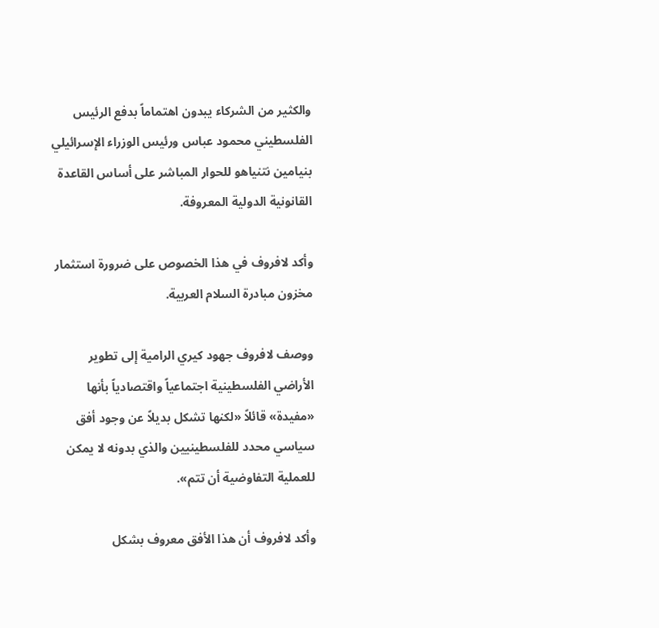والكثير من الشركاء يبدون اهتماماً بدفع الرئيس الفلسطيني محمود عباس ورئيس الوزراء الإسرائيلي بنيامين نتنياهو للحوار المباشر على أساس القاعدة القانونية الدولية المعروفة.

وأكد لافروف في هذا الخصوص على ضرورة استثمار مخزون مبادرة السلام العربية.

ووصف لافروف جهود كيري الرامية إلى تطوير الأراضي الفلسطينية اجتماعياً واقتصادياً بأنها «مفيدة» قائلاً «لكنها تشكل بديلاً عن وجود أفق سياسي محدد للفلسطينيين والذي بدونه لا يمكن للعملية التفاوضية أن تتم».

وأكد لافروف أن هذا الأفق معروف بشكل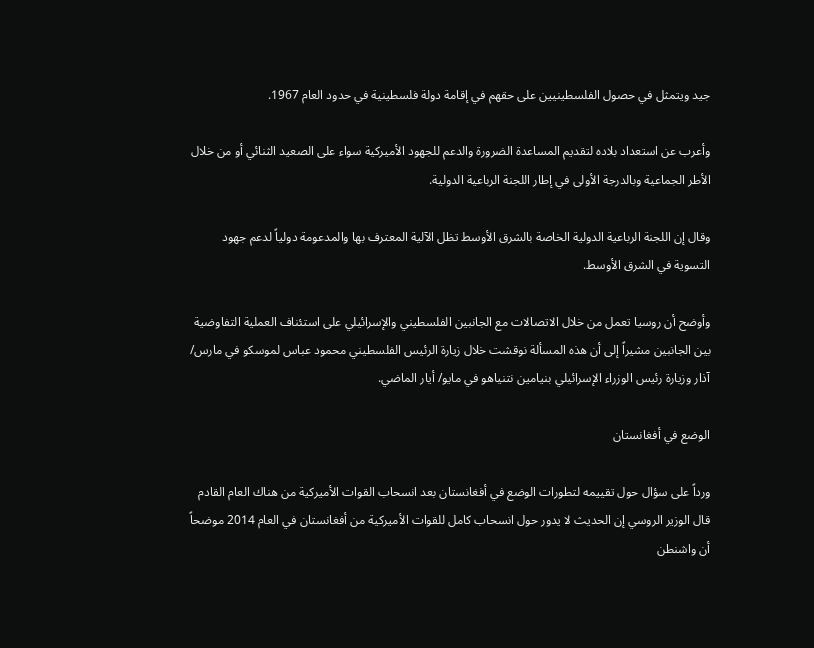جيد ويتمثل في حصول الفلسطينيين على حقهم في إقامة دولة فلسطينية في حدود العام 1967.

وأعرب عن استعداد بلاده لتقديم المساعدة الضرورة والدعم للجهود الأميركية سواء على الصعيد الثنائي أو من خلال الأطر الجماعية وبالدرجة الأولى في إطار اللجنة الرباعية الدولية.

وقال إن اللجنة الرباعية الدولية الخاصة بالشرق الأوسط تظل الآلية المعترف بها والمدعومة دولياً لدعم جهود التسوية في الشرق الأوسط.

وأوضح أن روسيا تعمل من خلال الاتصالات مع الجانبين الفلسطيني والإسرائيلي على استئناف العملية التفاوضية بين الجانبين مشيراً إلى أن هذه المسألة نوقشت خلال زيارة الرئيس الفلسطيني محمود عباس لموسكو في مارس/ آذار وزيارة رئيس الوزراء الإسرائيلي بنيامين نتنياهو في مايو/ أيار الماضي.

الوضع في أفغانستان

ورداً على سؤال حول تقييمه لتطورات الوضع في أفغانستان بعد انسحاب القوات الأميركية من هناك العام القادم قال الوزير الروسي إن الحديث لا يدور حول انسحاب كامل للقوات الأميركية من أفغانستان في العام 2014 موضحاً أن واشنطن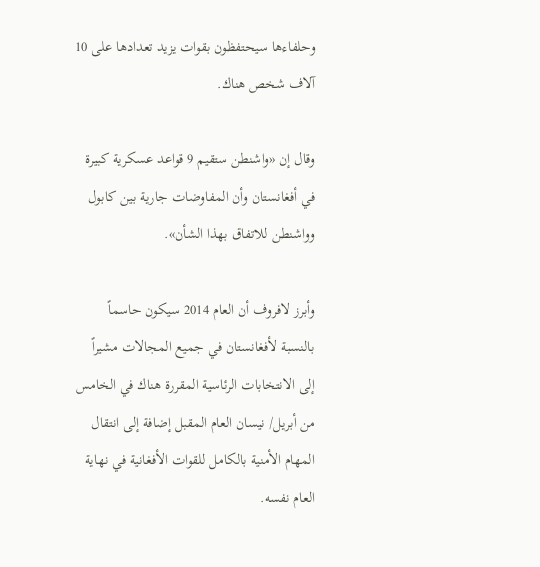وحلفاءها سيحتفظون بقوات يزيد تعدادها على 10 آلاف شخص هناك.

وقال إن «واشنطن ستقيم 9 قواعد عسكرية كبيرة في أفغانستان وأن المفاوضات جارية بين كابول وواشنطن للاتفاق بهذا الشأن».

وأبرز لافروف أن العام 2014 سيكون حاسماً بالنسبة لأفغانستان في جميع المجالات مشيراً إلى الانتخابات الرئاسية المقررة هناك في الخامس من أبريل/ نيسان العام المقبل إضافة إلى انتقال المهام الأمنية بالكامل للقوات الأفغانية في نهاية العام نفسه.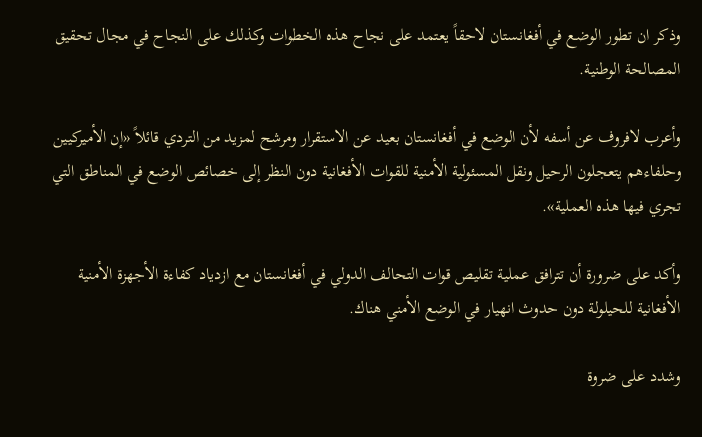وذكر ان تطور الوضع في أفغانستان لاحقاً يعتمد على نجاح هذه الخطوات وكذلك على النجاح في مجال تحقيق المصالحة الوطنية.

وأعرب لافروف عن أسفه لأن الوضع في أفغانستان بعيد عن الاستقرار ومرشح لمزيد من التردي قائلاً «إن الأميركيين وحلفاءهم يتعجلون الرحيل ونقل المسئولية الأمنية للقوات الأفغانية دون النظر إلى خصائص الوضع في المناطق التي تجري فيها هذه العملية».

وأكد على ضرورة أن تترافق عملية تقليص قوات التحالف الدولي في أفغانستان مع ازدياد كفاءة الأجهزة الأمنية الأفغانية للحيلولة دون حدوث انهيار في الوضع الأمني هناك.

وشدد على ضروة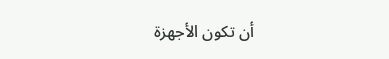أن تكون الأجهزة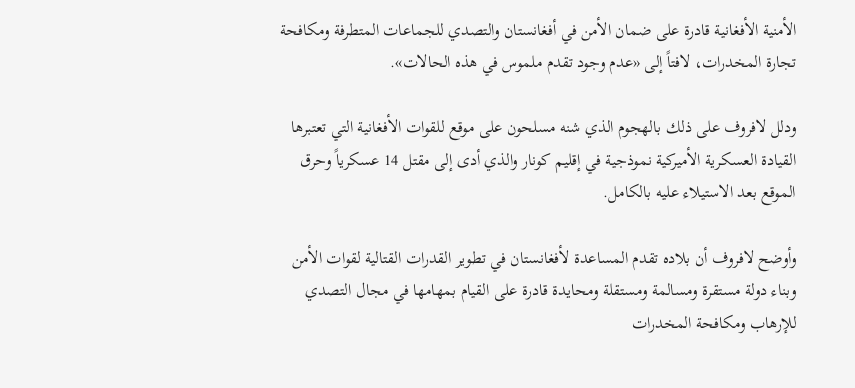الأمنية الأفغانية قادرة على ضمان الأمن في أفغانستان والتصدي للجماعات المتطرفة ومكافحة تجارة المخدرات، لافتاً إلى «عدم وجود تقدم ملموس في هذه الحالات».

ودلل لافروف على ذلك بالهجوم الذي شنه مسلحون على موقع للقوات الأفغانية التي تعتبرها القيادة العسكرية الأميركية نموذجية في إقليم كونار والذي أدى إلى مقتل 14 عسكرياً وحرق الموقع بعد الاستيلاء عليه بالكامل.

وأوضح لافروف أن بلاده تقدم المساعدة لأفغانستان في تطوير القدرات القتالية لقوات الأمن وبناء دولة مستقرة ومسالمة ومستقلة ومحايدة قادرة على القيام بمهامها في مجال التصدي للإرهاب ومكافحة المخدرات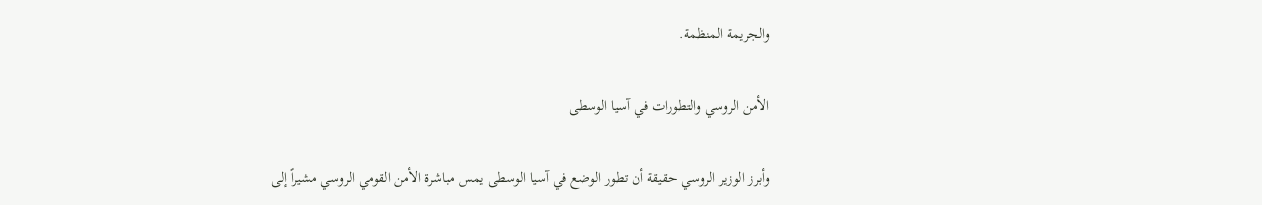والجريمة المنظمة.

الأمن الروسي والتطورات في آسيا الوسطى

وأبرز الوزير الروسي حقيقة أن تطور الوضع في آسيا الوسطى يمس مباشرة الأمن القومي الروسي مشيراً إلى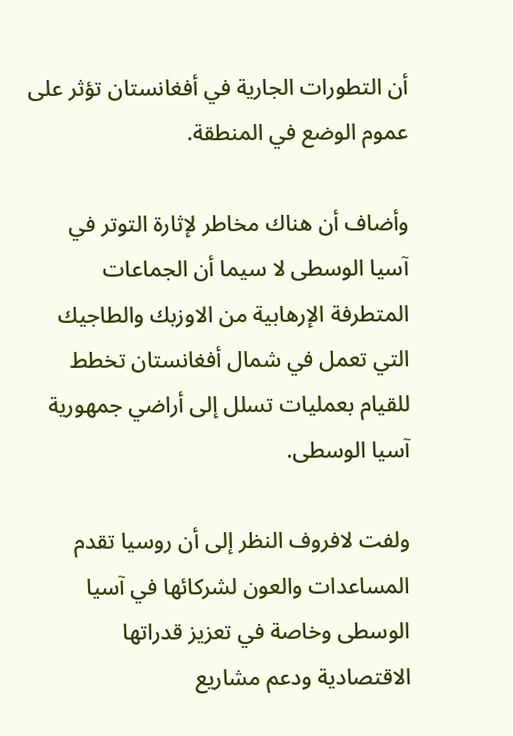أن التطورات الجارية في أفغانستان تؤثر على عموم الوضع في المنطقة.

وأضاف أن هناك مخاطر لإثارة التوتر في آسيا الوسطى لا سيما أن الجماعات المتطرفة الإرهابية من الاوزبك والطاجيك التي تعمل في شمال أفغانستان تخطط للقيام بعمليات تسلل إلى أراضي جمهورية آسيا الوسطى.

ولفت لافروف النظر إلى أن روسيا تقدم المساعدات والعون لشركائها في آسيا الوسطى وخاصة في تعزيز قدراتها الاقتصادية ودعم مشاريع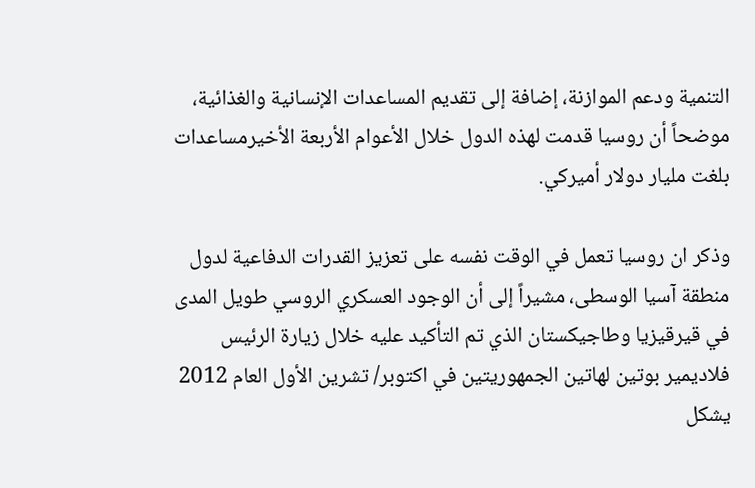التنمية ودعم الموازنة، إضافة إلى تقديم المساعدات الإنسانية والغذائية، موضحاً أن روسيا قدمت لهذه الدول خلال الأعوام الأربعة الأخيرمساعدات بلغت مليار دولار أميركي.

وذكر ان روسيا تعمل في الوقت نفسه على تعزيز القدرات الدفاعية لدول منطقة آسيا الوسطى، مشيراً إلى أن الوجود العسكري الروسي طويل المدى في قيرقيزيا وطاجيكستان الذي تم التأكيد عليه خلال زيارة الرئيس فلاديمير بوتين لهاتين الجمهوريتين في اكتوبر/ تشرين الأول العام 2012 يشكل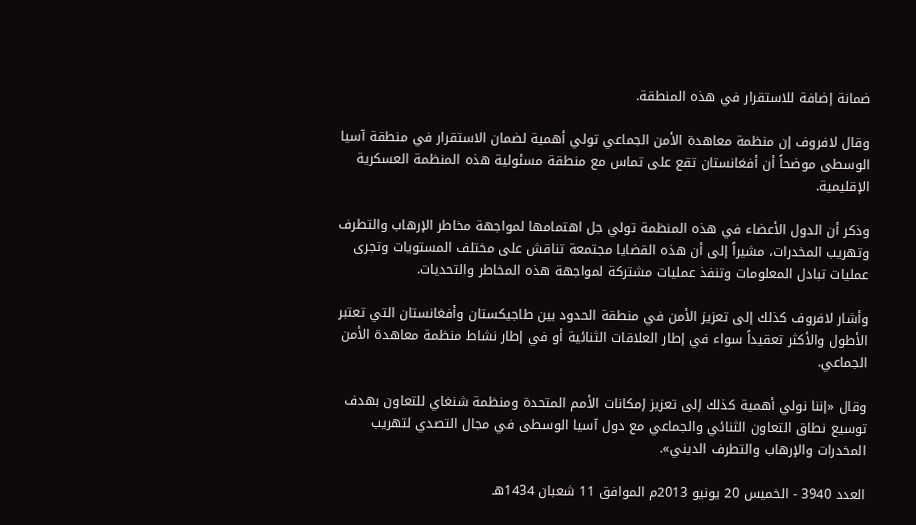ضمانة إضافة للاستقرار في هذه المنطقة.

وقال لافروف إن منظمة معاهدة الأمن الجماعي تولي أهمية لضمان الاستقرار في منطقة آسيا الوسطى موضحاً أن أفغانستان تقع على تماس مع منطقة مسئولية هذه المنظمة العسكرية الإقليمية.

وذكر أن الدول الأعضاء في هذه المنظمة تولي جل اهتمامها لمواجهة مخاطر الإرهاب والتطرف وتهريب المخدرات، مشيراً إلى أن هذه القضايا مجتمعة تناقش على مختلف المستويات وتجرى عمليات تبادل المعلومات وتنفذ عمليات مشتركة لمواجهة هذه المخاطر والتحديات.

وأشار لافروف كذلك إلى تعزيز الأمن في منطقة الحدود بين طاجيكستان وأفغانستان التي تعتبر الأطول والأكثر تعقيداً سواء في إطار العلاقات الثنائية أو في إطار نشاط منظمة معاهدة الأمن الجماعي.

وقال «إننا نولي أهمية كذلك إلى تعزيز إمكانات الأمم المتحدة ومنظمة شنغاي للتعاون بهدف توسيع نطاق التعاون الثنائي والجماعي مع دول آسيا الوسطى في مجال التصدي لتهريب المخدرات والإرهاب والتطرف الديني».

العدد 3940 - الخميس 20 يونيو 2013م الموافق 11 شعبان 1434هـ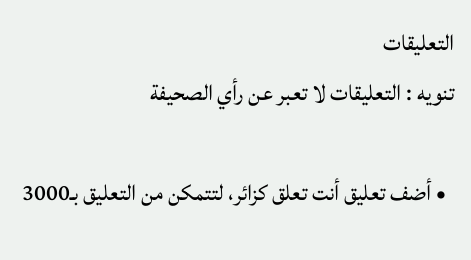التعليقات
تنويه : التعليقات لا تعبر عن رأي الصحيفة

  • أضف تعليق أنت تعلق كزائر، لتتمكن من التعليق بـ3000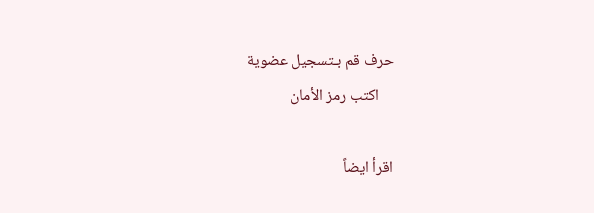حرف قم بـتسجيل عضوية
    اكتب رمز الأمان

اقرأ ايضاً